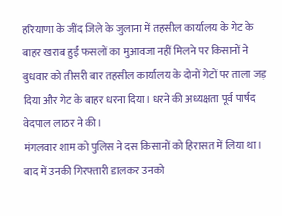हरियाणा के जींद जिले के जुलाना में तहसील कार्यालय के गेट के बाहर खराब हुईं फसलों का मुआवजा नहीं मिलने पर किसानों ने बुधवार को तीसरी बार तहसील कार्यालय के दोनों गेटों पर ताला जड़ दिया और गेट के बाहर धरना दिया। धरने की अध्यक्षता पूर्व पार्षद वेदपाल लाठर ने की।
मंगलवार शाम को पुलिस ने दस किसानों को हिरासत में लिया था। बाद में उनकी गिरफ्तारी डालकर उनको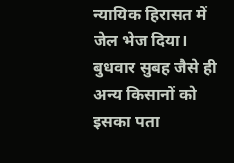न्यायिक हिरासत में जेल भेज दिया। बुधवार सुबह जैसे ही अन्य किसानों को इसका पता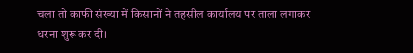चला तो काफी संख्या में किसानों ने तहसील कार्यालय पर ताला लगाकर धरना शुरू कर दी।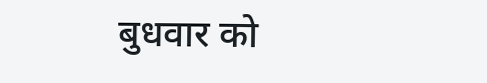बुधवार को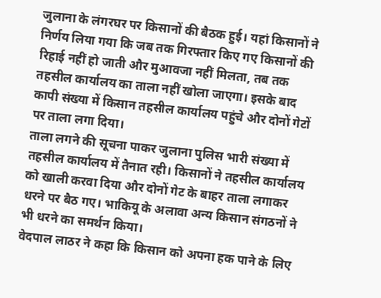जुलाना के लंगरघर पर किसानों की बैठक हुई। यहां किसानों ने निर्णय लिया गया कि जब तक गिरफ्तार किए गए किसानों की रिहाई नहीं हो जाती और मुआवजा नहीं मिलता, तब तक तहसील कार्यालय का ताला नहीं खोला जाएगा। इसके बाद कापी संख्या में किसान तहसील कार्यालय पहुंचे और दोनों गेटों पर ताला लगा दिया।
ताला लगने की सूचना पाकर जुलाना पुलिस भारी संख्या में तहसील कार्यालय में तैनात रही। किसानों ने तहसील कार्यालय को खाली करवा दिया और दोनों गेट के बाहर ताला लगाकर धरने पर बैठ गए। भाकियू के अलावा अन्य किसान संगठनों ने भी धरने का समर्थन किया।
वेदपाल लाठर ने कहा कि किसान को अपना हक पाने के लिए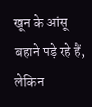खून के आंसू बहाने पड़े रहे हैं, लेकिन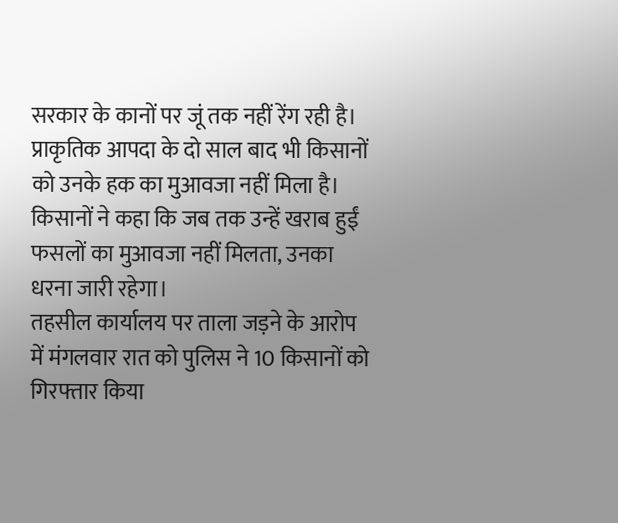सरकार के कानों पर जूं तक नहीं रेंग रही है। प्राकृतिक आपदा के दो साल बाद भी किसानों को उनके हक का मुआवजा नहीं मिला है। किसानों ने कहा कि जब तक उन्हें खराब हुईं फसलों का मुआवजा नहीं मिलता, उनका धरना जारी रहेगा।
तहसील कार्यालय पर ताला जड़ने के आरोप में मंगलवार रात को पुलिस ने 10 किसानों को गिरफ्तार किया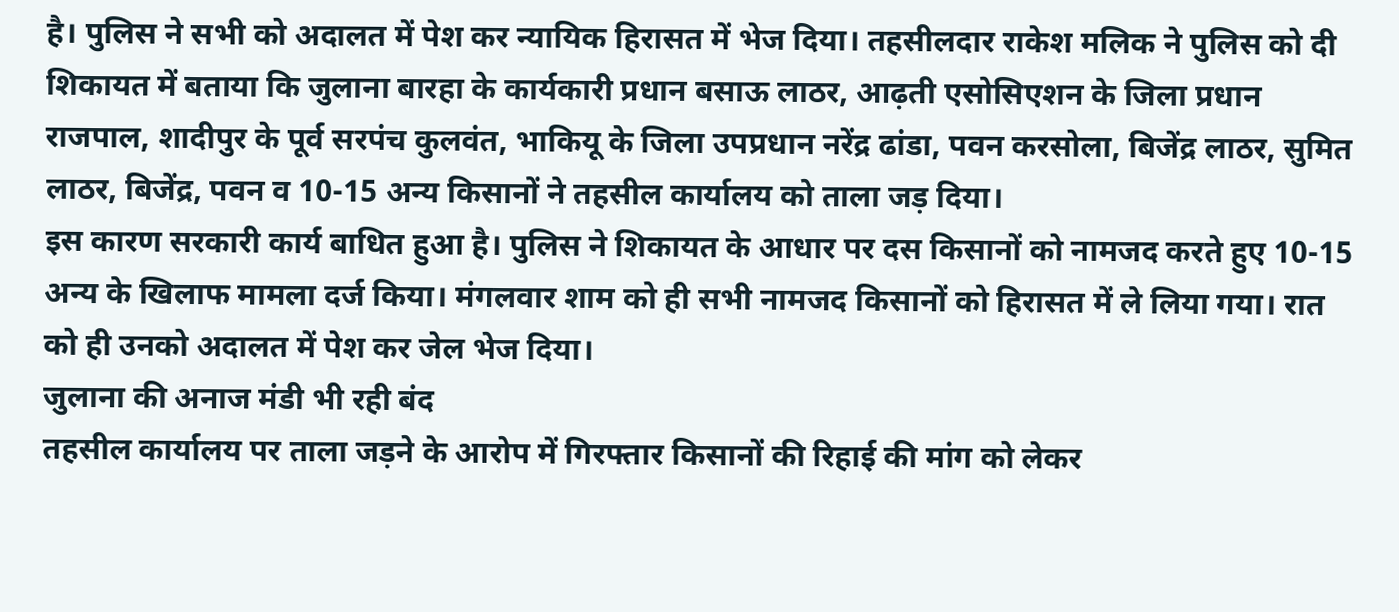है। पुलिस ने सभी को अदालत में पेश कर न्यायिक हिरासत में भेज दिया। तहसीलदार राकेश मलिक ने पुलिस को दी शिकायत में बताया कि जुलाना बारहा के कार्यकारी प्रधान बसाऊ लाठर, आढ़ती एसोसिएशन के जिला प्रधान राजपाल, शादीपुर के पूर्व सरपंच कुलवंत, भाकियू के जिला उपप्रधान नरेंद्र ढांडा, पवन करसोला, बिजेंद्र लाठर, सुमित लाठर, बिजेंद्र, पवन व 10-15 अन्य किसानों ने तहसील कार्यालय को ताला जड़ दिया।
इस कारण सरकारी कार्य बाधित हुआ है। पुलिस ने शिकायत के आधार पर दस किसानों को नामजद करते हुए 10-15 अन्य के खिलाफ मामला दर्ज किया। मंगलवार शाम को ही सभी नामजद किसानों को हिरासत में ले लिया गया। रात को ही उनको अदालत में पेश कर जेल भेज दिया।
जुलाना की अनाज मंडी भी रही बंद
तहसील कार्यालय पर ताला जड़ने के आरोप में गिरफ्तार किसानों की रिहाई की मांग को लेकर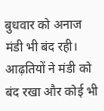बुधवार को अनाज मंडी भी बंद रही। आढ़तियों ने मंडी को बंद रखा और कोई भी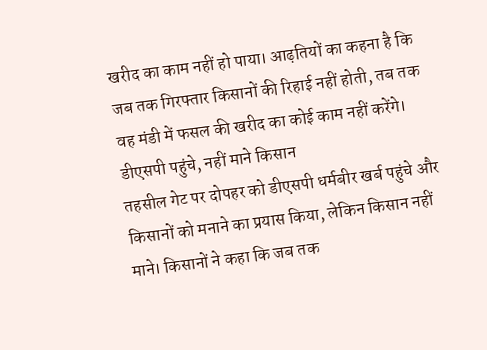खरीद का काम नहीं हो पाया। आढ़तियों का कहना है कि जब तक गिरफ्तार किसानों की रिहाई नहीं होती, तब तक वह मंडी में फसल की खरीद का कोई काम नहीं करेंगे।
डीएसपी पहुंचे, नहीं माने किसान
तहसील गेट पर दोपहर को डीएसपी धर्मबीर खर्ब पहुंचे और किसानों को मनाने का प्रयास किया, लेकिन किसान नहीं माने। किसानों ने कहा कि जब तक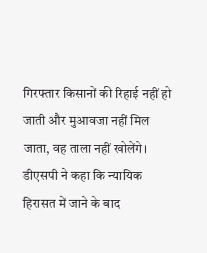गिरफ्तार किसानों की रिहाई नहीं हो जाती और मुआवजा नहीं मिल जाता, वह ताला नहीं खोलेंगे। डीएसपी ने कहा कि न्यायिक हिरासत में जाने के बाद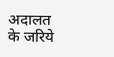अदालत के जरिये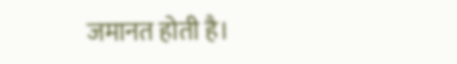जमानत होती है।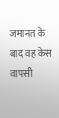जमानत के बाद वह केस वापसी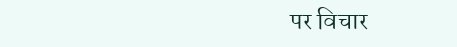पर विचार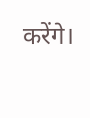करेंगे।